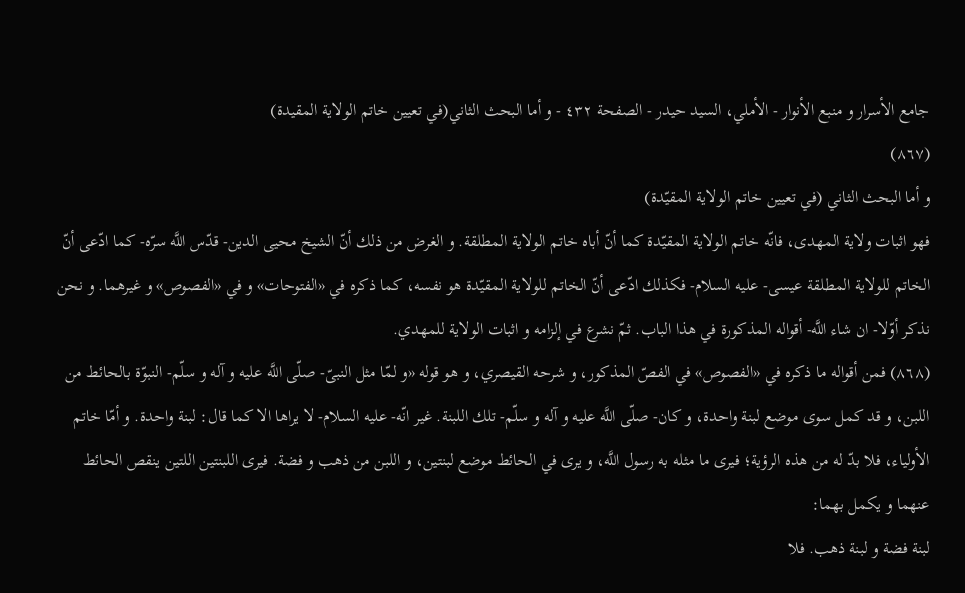جامع الأسرار و منبع الأنوار - الأملي، السيد حيدر - الصفحة ٤٣٢ - و أما البحث الثاني(في تعيين خاتم الولاية المقيدة)
(٨٦٧)
و أما البحث الثاني (في تعيين خاتم الولاية المقيّدة)
فهو اثبات ولاية المهدى، فانّه خاتم الولاية المقيّدة كما أنّ أباه خاتم الولاية المطلقة. و الغرض من ذلك أنّ الشيخ محيى الدين- قدّس اللَّه سرّه- كما ادّعى أنّ الخاتم للولاية المطلقة عيسى- عليه السلام- فكذلك ادّعى أنّ الخاتم للولاية المقيّدة هو نفسه، كما ذكره في «الفتوحات» و في «الفصوص» و غيرهما. و نحن نذكر أوّلا- ان شاء اللَّه- أقواله المذكورة في هذا الباب. ثمّ نشرع في إلزامه و اثبات الولاية للمهدي.
(٨٦٨) فمن أقواله ما ذكره في «الفصوص» في الفصّ المذكور، و شرحه القيصري، و هو قوله «و لمّا مثل النبىّ- صلّى اللَّه عليه و آله و سلّم- النبوّة بالحائط من اللبن، و قد كمل سوى موضع لبنة واحدة، و كان- صلّى اللَّه عليه و آله و سلّم- تلك اللبنة. غير انّه- عليه السلام- لا يراها الا كما قال: لبنة واحدة. و أمّا خاتم الأولياء، فلا بدّ له من هذه الرؤية؛ فيرى ما مثله به رسول اللَّه، و يرى في الحائط موضع لبنتين، و اللبن من ذهب و فضة. فيرى اللبنتين اللتين ينقص الحائط عنهما و يكمل بهما:
لبنة فضة و لبنة ذهب. فلا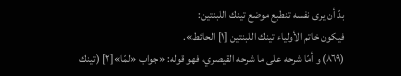بدّ أن يرى نفسه تنطبع موضع تينك اللبنتين:
فيكون خاتم الأولياء تينك اللبنتين [١] الحائط».
(٨٦٩) و أمّا شرحه على ما شرحه القيصري، فهو قوله: «جواب «لمّا»[٢] (تينك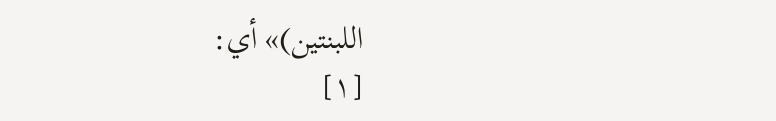اللبنتين)» أي:
[١]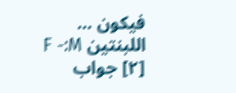فيكون ... اللبنتين F -:M
[٢] جواب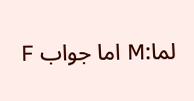لما:M اما جواب F